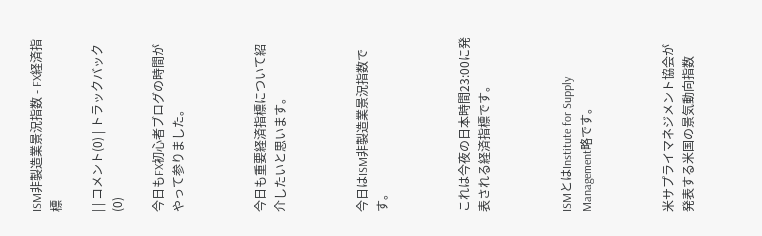ISM非製造業景況指数 - FX経済指標

| | コメント(0) | トラックバック(0)

今日もFX初心者ブログの時間がやって参りました。



今日も重要経済指標について紹介したいと思います。



今日はISM非製造業景況指数です。



これは今夜の日本時間23:00に発表される経済指標です。



ISMとはInstitute for Supply Management略です。



米サプライマネジメント協会が発表する米国の景気動向指数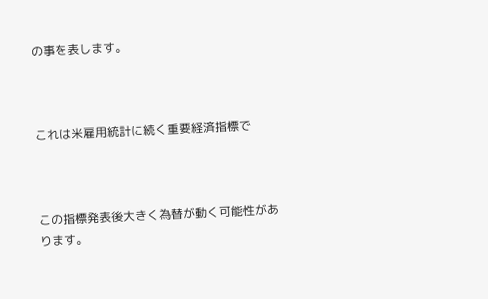の事を表します。



これは米雇用統計に続く重要経済指標で



この指標発表後大きく為替が動く可能性があります。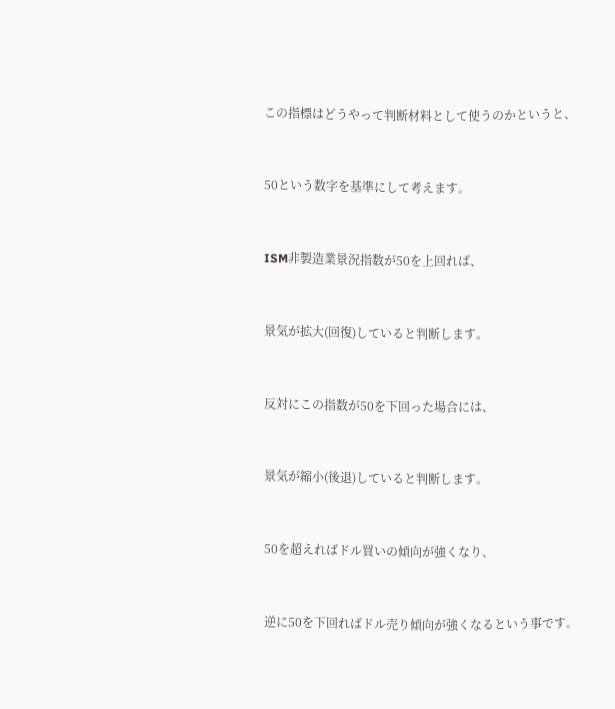この指標はどうやって判断材料として使うのかというと、



50という数字を基準にして考えます。



ISM非製造業景況指数が50を上回れば、



景気が拡大(回復)していると判断します。



反対にこの指数が50を下回った場合には、



景気が縮小(後退)していると判断します。



50を超えればドル買いの傾向が強くなり、



逆に50を下回ればドル売り傾向が強くなるという事です。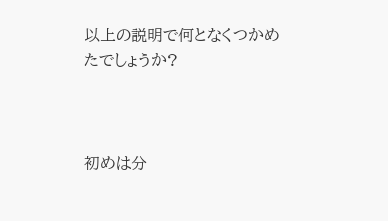以上の説明で何となくつかめたでしょうか?



初めは分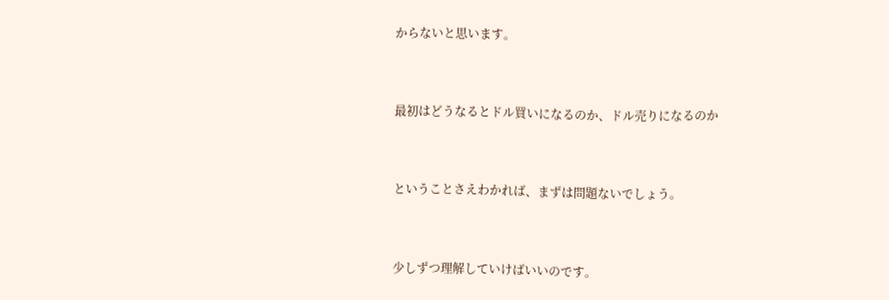からないと思います。



最初はどうなるとドル買いになるのか、ドル売りになるのか



ということさえわかれば、まずは問題ないでしょう。



少しずつ理解していけばいいのです。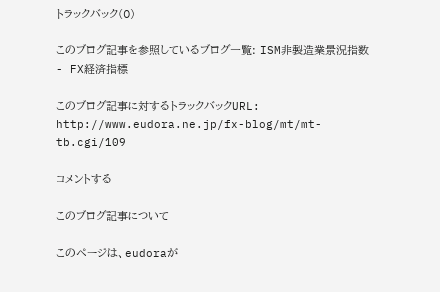トラックバック(0)

このブログ記事を参照しているブログ一覧: ISM非製造業景況指数 - FX経済指標

このブログ記事に対するトラックバックURL: http://www.eudora.ne.jp/fx-blog/mt/mt-tb.cgi/109

コメントする

このブログ記事について

このページは、eudoraが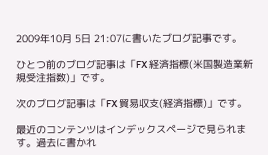2009年10月 5日 21:07に書いたブログ記事です。

ひとつ前のブログ記事は「FX 経済指標(米国製造業新規受注指数)」です。

次のブログ記事は「FX 貿易収支(経済指標)」です。

最近のコンテンツはインデックスページで見られます。過去に書かれ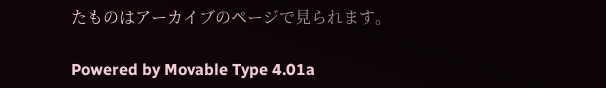たものはアーカイブのページで見られます。

Powered by Movable Type 4.01a